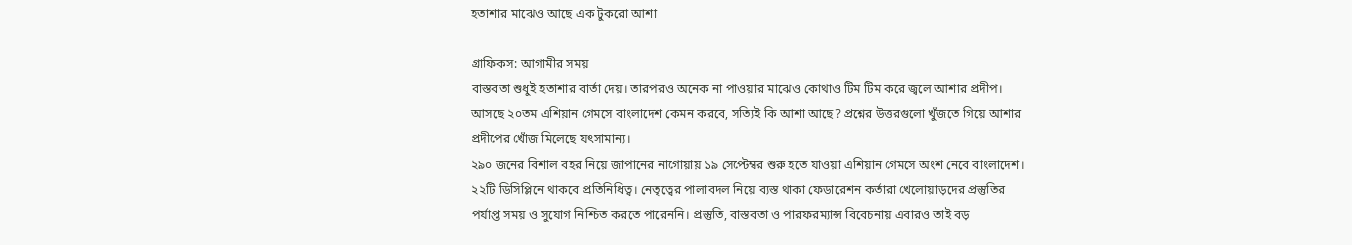হতাশার মাঝেও আছে এক টুকরো আশা

গ্রাফিকস: আগামীর সময়
বাস্তবতা শুধুই হতাশার বার্তা দেয়। তারপরও অনেক না পাওয়ার মাঝেও কোথাও টিম টিম করে জ্বলে আশার প্রদীপ। আসছে ২০তম এশিয়ান গেমসে বাংলাদেশ কেমন করবে, সত্যিই কি আশা আছে? প্রশ্নের উত্তরগুলো খুঁজতে গিয়ে আশার প্রদীপের খোঁজ মিলেছে যৎসামান্য।
২৯০ জনের বিশাল বহর নিয়ে জাপানের নাগোয়ায় ১৯ সেপ্টেম্বর শুরু হতে যাওয়া এশিয়ান গেমসে অংশ নেবে বাংলাদেশ। ২২টি ডিসিপ্লিনে থাকবে প্রতিনিধিত্ব। নেতৃত্বের পালাবদল নিয়ে ব্যস্ত থাকা ফেডারেশন কর্তারা খেলোয়াড়দের প্রস্তুতির পর্যাপ্ত সময় ও সুযোগ নিশ্চিত করতে পারেননি। প্রস্তুতি, বাস্তবতা ও পারফরম্যান্স বিবেচনায় এবারও তাই বড়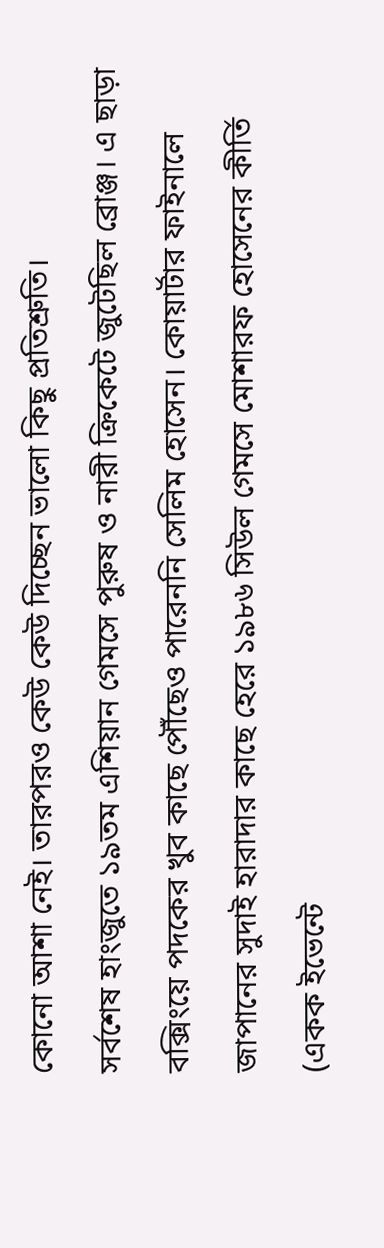কোনো আশা নেই। তারপরও কেউ কেউ দিচ্ছেন ভালো কিছু প্রতিশ্রুতি।
সর্বশেষ হাংজুতে ১৯তম এশিয়ান গেমসে পুরুষ ও নারী ক্রিকেটে জুটেছিল ব্রোঞ্জ। এ ছাড়া বক্সিংয়ে পদকের খুব কাছে পৌঁছেও পারেননি সেলিম হোসেন। কোয়ার্টার ফাইনালে জাপানের সুদাই হারাদার কাছে হেরে ১৯৮৬ সিউল গেমসে মোশারফ হোসেনের কীর্তি (একক ইভেন্টে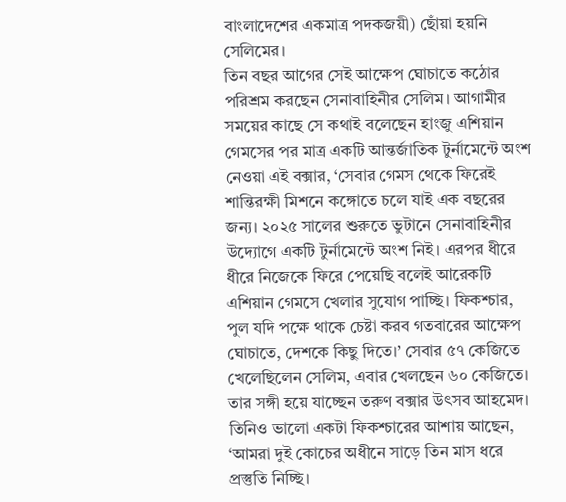বাংলাদেশের একমাত্র পদকজয়ী) ছোঁয়া হয়নি সেলিমের।
তিন বছর আগের সেই আক্ষেপ ঘোচাতে কঠোর পরিশ্রম করছেন সেনাবাহিনীর সেলিম। আগামীর সময়ের কাছে সে কথাই বলেছেন হাংজু এশিয়ান গেমসের পর মাত্র একটি আন্তর্জাতিক টুর্নামেন্টে অংশ নেওয়া এই বক্সার, ‘সেবার গেমস থেকে ফিরেই শান্তিরক্ষী মিশনে কঙ্গোতে চলে যাই এক বছরের জন্য। ২০২৫ সালের শুরুতে ভুটানে সেনাবাহিনীর উদ্যোগে একটি টুর্নামেন্টে অংশ নিই। এরপর ধীরে ধীরে নিজেকে ফিরে পেয়েছি বলেই আরেকটি এশিয়ান গেমসে খেলার সুযোগ পাচ্ছি। ফিকশ্চার, পুল যদি পক্ষে থাকে চেষ্টা করব গতবারের আক্ষেপ ঘোচাতে, দেশকে কিছু দিতে।’ সেবার ৫৭ কেজিতে খেলেছিলেন সেলিম, এবার খেলছেন ৬০ কেজিতে। তার সঙ্গী হয়ে যাচ্ছেন তরুণ বক্সার উৎসব আহমেদ। তিনিও ভালো একটা ফিকশ্চারের আশায় আছেন, ‘আমরা দুই কোচের অধীনে সাড়ে তিন মাস ধরে প্রস্তুতি নিচ্ছি।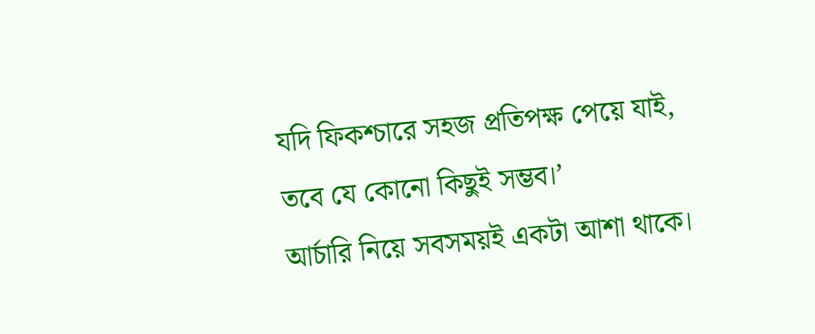যদি ফিকশ্চারে সহজ প্রতিপক্ষ পেয়ে যাই, তবে যে কোনো কিছুই সম্ভব।’
আর্চারি নিয়ে সবসময়ই একটা আশা থাকে।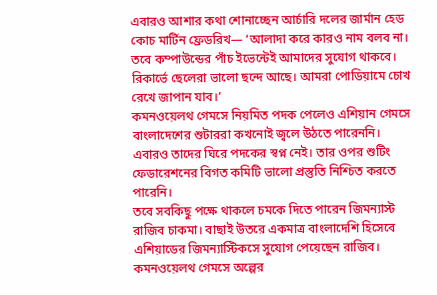এবারও আশার কথা শোনাচ্ছেন আর্চারি দলের জার্মান হেড কোচ মার্টিন ফ্রেডরিখ— ‘আলাদা করে কারও নাম বলব না। তবে কম্পাউন্ডের পাঁচ ইভেন্টেই আমাদের সুযোগ থাকবে। রিকার্ভে ছেলেরা ভালো ছন্দে আছে। আমরা পোডিয়ামে চোখ রেখে জাপান যাব।’
কমনওয়েলথ গেমসে নিয়মিত পদক পেলেও এশিয়ান গেমসে বাংলাদেশের শুটাররা কখনোই জ্বলে উঠতে পারেননি। এবারও তাদের ঘিরে পদকের স্বপ্ন নেই। তার ওপর শুটিং ফেডারেশনের বিগত কমিটি ভালো প্রস্তুতি নিশ্চিত করতে পারেনি।
তবে সবকিছু পক্ষে থাকলে চমকে দিতে পারেন জিমন্যাস্ট রাজিব চাকমা। বাছাই উতরে একমাত্র বাংলাদেশি হিসেবে এশিয়াডের জিমন্যাস্টিকসে সুযোগ পেয়েছেন রাজিব। কমনওয়েলথ গেমসে অল্পের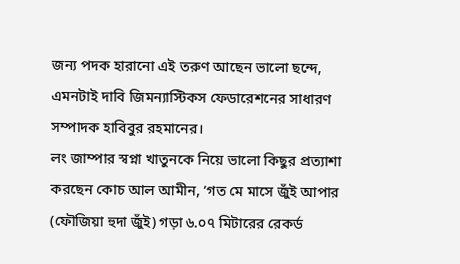জন্য পদক হারানো এই তরুণ আছেন ভালো ছন্দে, এমনটাই দাবি জিমন্যাস্টিকস ফেডারেশনের সাধারণ সম্পাদক হাবিবুর রহমানের।
লং জাম্পার স্বপ্না খাতুনকে নিয়ে ভালো কিছুর প্রত্যাশা করছেন কোচ আল আমীন, ‘গত মে মাসে জুঁই আপার (ফৌজিয়া হুদা জুঁই) গড়া ৬.০৭ মিটারের রেকর্ড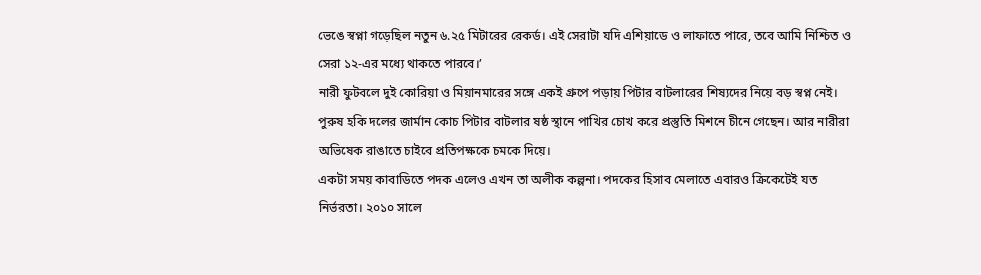ভেঙে স্বপ্না গড়েছিল নতুন ৬.২৫ মিটারের রেকর্ড। এই সেরাটা যদি এশিয়াডে ও লাফাতে পারে, তবে আমি নিশ্চিত ও সেরা ১২-এর মধ্যে থাকতে পারবে।’
নারী ফুটবলে দুই কোরিয়া ও মিয়ানমারের সঙ্গে একই গ্রুপে পড়ায় পিটার বাটলারের শিষ্যদের নিয়ে বড় স্বপ্ন নেই। পুরুষ হকি দলের জার্মান কোচ পিটার বাটলার ষষ্ঠ স্থানে পাখির চোখ করে প্রস্তুতি মিশনে চীনে গেছেন। আর নারীরা অভিষেক রাঙাতে চাইবে প্রতিপক্ষকে চমকে দিয়ে।
একটা সময় কাবাডিতে পদক এলেও এখন তা অলীক কল্পনা। পদকের হিসাব মেলাতে এবারও ক্রিকেটেই যত নির্ভরতা। ২০১০ সালে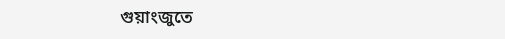গুয়াংজুতে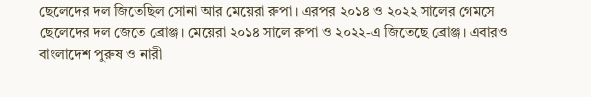ছেলেদের দল জিতেছিল সোনা আর মেয়েরা রুপা। এরপর ২০১৪ ও ২০২২ সালের গেমসে ছেলেদের দল জেতে ব্রোঞ্জ। মেয়েরা ২০১৪ সালে রুপা ও ২০২২-এ জিতেছে ব্রোঞ্জ। এবারও বাংলাদেশ পুরুষ ও নারী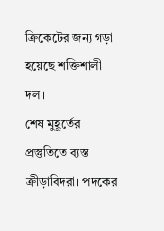ক্রিকেটের জন্য গড়া হয়েছে শক্তিশালী দল।
শেষ মুহূর্তের প্রস্তুতিতে ব্যস্ত ক্রীড়াবিদরা। পদকের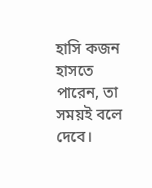হাসি কজন হাসতে পারেন, তা সময়ই বলে দেবে।